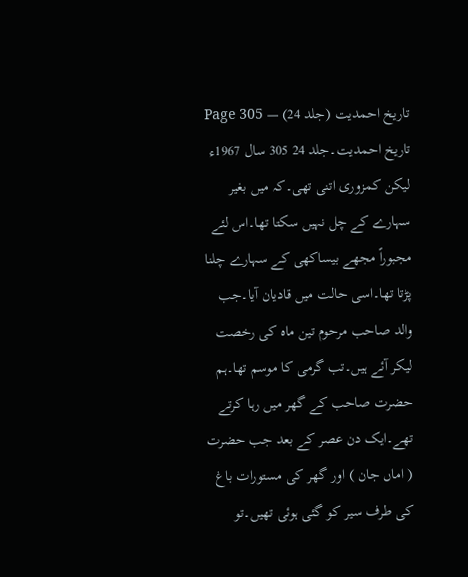تاریخ احمدیت (جلد 24) — Page 305
تاریخ احمدیت۔جلد 24 305 سال 1967ء لیکن کمزوری اتنی تھی۔کہ میں بغیر سہارے کے چل نہیں سکتا تھا۔اس لئے مجبوراً مجھے بیساکھی کے سہارے چلنا پڑتا تھا۔اسی حالت میں قادیان آیا۔جب والد صاحب مرحوم تین ماہ کی رخصت لیکر آئے ہیں۔تب گرمی کا موسم تھا۔ہم حضرت صاحب کے گھر میں رہا کرتے تھے۔ایک دن عصر کے بعد جب حضرت ( اماں جان ) اور گھر کی مستورات باغ کی طرف سیر کو گئی ہوئی تھیں۔تو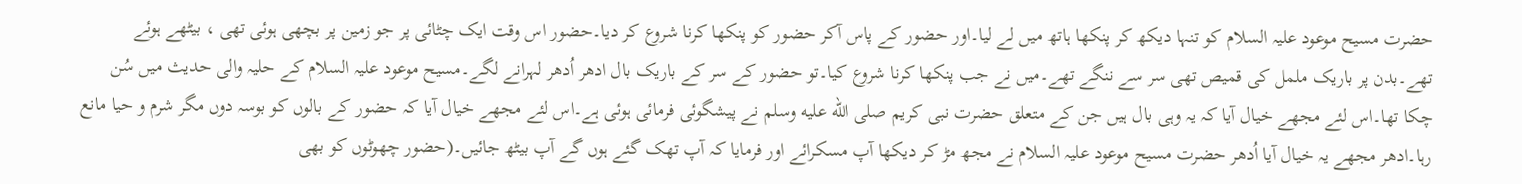حضرت مسیح موعود علیہ السلام کو تنہا دیکھ کر پنکھا ہاتھ میں لے لیا۔اور حضور کے پاس آکر حضور کو پنکھا کرنا شروع کر دیا۔حضور اس وقت ایک چٹائی پر جو زمین پر بچھی ہوئی تھی ، بیٹھے ہوئے تھے۔بدن پر باریک ململ کی قمیص تھی سر سے ننگے تھے۔میں نے جب پنکھا کرنا شروع کیا۔تو حضور کے سر کے باریک بال ادھر اُدھر لہرانے لگے۔مسیح موعود علیہ السلام کے حلیہ والی حدیث میں سُن چکا تھا۔اس لئے مجھے خیال آیا کہ یہ وہی بال ہیں جن کے متعلق حضرت نبی کریم صلى الله عليه وسلم نے پیشگوئی فرمائی ہوئی ہے۔اس لئے مجھے خیال آیا کہ حضور کے بالوں کو بوسہ دوں مگر شرم و حیا مانع رہا۔ادھر مجھے یہ خیال آیا اُدھر حضرت مسیح موعود علیہ السلام نے مجھ مڑ کر دیکھا آپ مسکرائے اور فرمایا کہ آپ تھک گئے ہوں گے آپ بیٹھ جائیں۔(حضور چھوٹوں کو بھی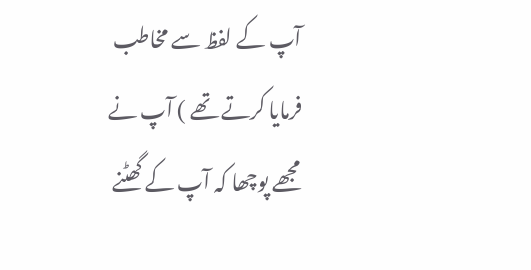آپ کے لفظ سے مخاطب فرمایا کرتے تھے ) آپ نے مجھے پوچھا کہ آپ کے گھٹنے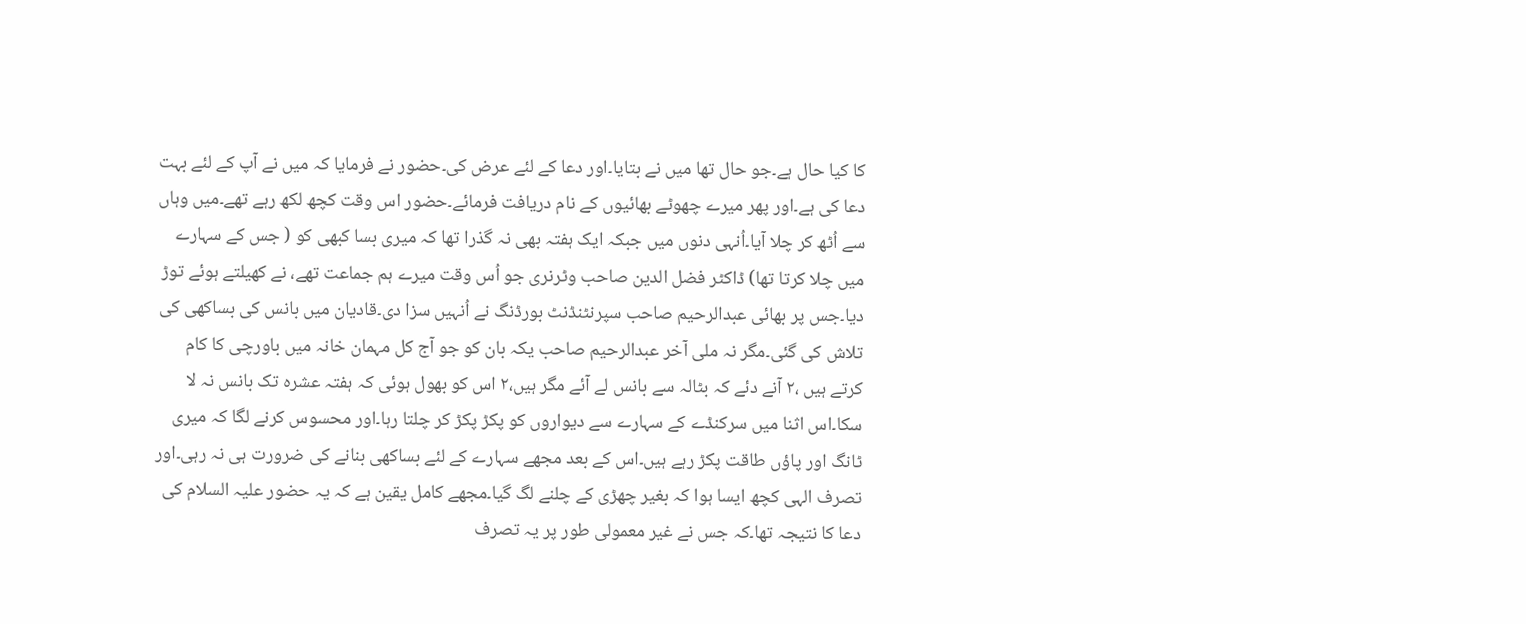کا کیا حال ہے۔جو حال تھا میں نے بتایا۔اور دعا کے لئے عرض کی۔حضور نے فرمایا کہ میں نے آپ کے لئے بہت دعا کی ہے۔اور پھر میرے چھوٹے بھائیوں کے نام دریافت فرمائے۔حضور اس وقت کچھ لکھ رہے تھے۔میں وہاں سے اُٹھ کر چلا آیا۔اُنہی دنوں میں جبکہ ایک ہفتہ بھی نہ گذرا تھا کہ میری بسا کبھی کو ( جس کے سہارے میں چلا کرتا تھا) ڈاکٹر فضل الدین صاحب وٹرنری جو اُس وقت میرے ہم جماعت تھے، نے کھیلتے ہوئے توڑ دیا۔جس پر بھائی عبدالرحیم صاحب سپرنٹنڈنٹ بورڈنگ نے اُنہیں سزا دی۔قادیان میں بانس کی بساکھی کی تلاش کی گئی۔مگر نہ ملی آخر عبدالرحیم صاحب یکہ بان کو جو آج کل مہمان خانہ میں باورچی کا کام کرتے ہیں ،۲ آنے دئے کہ بٹالہ سے بانس لے آئے مگر ہیں،۲ اس کو بھول ہوئی کہ ہفتہ عشرہ تک بانس نہ لا سکا۔اس اثنا میں سرکنڈے کے سہارے سے دیواروں کو پکڑ پکڑ کر چلتا رہا۔اور محسوس کرنے لگا کہ میری ٹانگ اور پاؤں طاقت پکڑ رہے ہیں۔اس کے بعد مجھے سہارے کے لئے بساکھی بنانے کی ضرورت ہی نہ رہی۔اور تصرف الہی کچھ ایسا ہوا کہ بغیر چھڑی کے چلنے لگ گیا۔مجھے کامل یقین ہے کہ یہ حضور علیہ السلام کی دعا کا نتیجہ تھا۔کہ جس نے غیر معمولی طور پر یہ تصرف